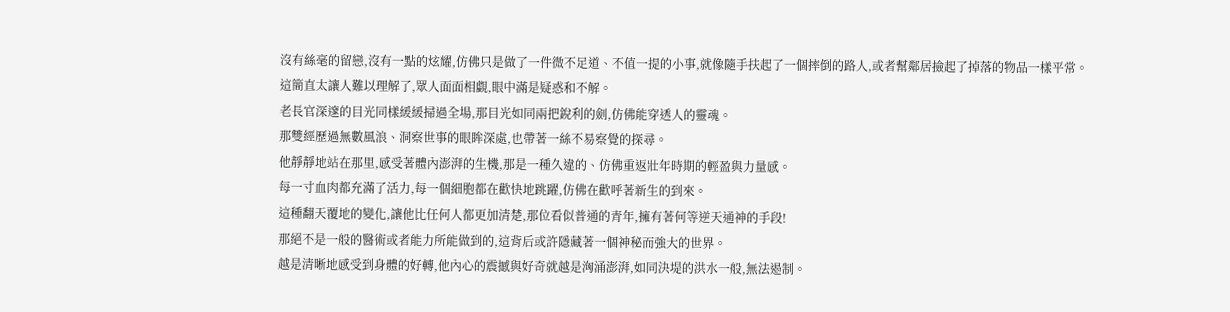沒有絲毫的留戀,沒有一點的炫耀,仿佛只是做了一件微不足道、不值一提的小事,就像隨手扶起了一個摔倒的路人,或者幫鄰居撿起了掉落的物品一樣平常。
這簡直太讓人難以理解了,眾人面面相覷,眼中滿是疑惑和不解。
老長官深邃的目光同樣緩緩掃過全場,那目光如同兩把銳利的劍,仿佛能穿透人的靈魂。
那雙經歷過無數風浪、洞察世事的眼眸深處,也帶著一絲不易察覺的探尋。
他靜靜地站在那里,感受著體內澎湃的生機,那是一種久違的、仿佛重返壯年時期的輕盈與力量感。
每一寸血肉都充滿了活力,每一個細胞都在歡快地跳躍,仿佛在歡呼著新生的到來。
這種翻天覆地的變化,讓他比任何人都更加清楚,那位看似普通的青年,擁有著何等逆天通神的手段!
那絕不是一般的醫術或者能力所能做到的,這背后或許隱藏著一個神秘而強大的世界。
越是清晰地感受到身體的好轉,他內心的震撼與好奇就越是洶涌澎湃,如同決堤的洪水一般,無法遏制。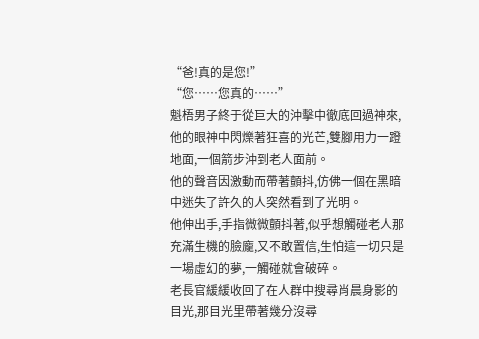“爸!真的是您!”
“您……您真的……”
魁梧男子終于從巨大的沖擊中徹底回過神來,他的眼神中閃爍著狂喜的光芒,雙腳用力一蹬地面,一個箭步沖到老人面前。
他的聲音因激動而帶著顫抖,仿佛一個在黑暗中迷失了許久的人突然看到了光明。
他伸出手,手指微微顫抖著,似乎想觸碰老人那充滿生機的臉龐,又不敢置信,生怕這一切只是一場虛幻的夢,一觸碰就會破碎。
老長官緩緩收回了在人群中搜尋肖晨身影的目光,那目光里帶著幾分沒尋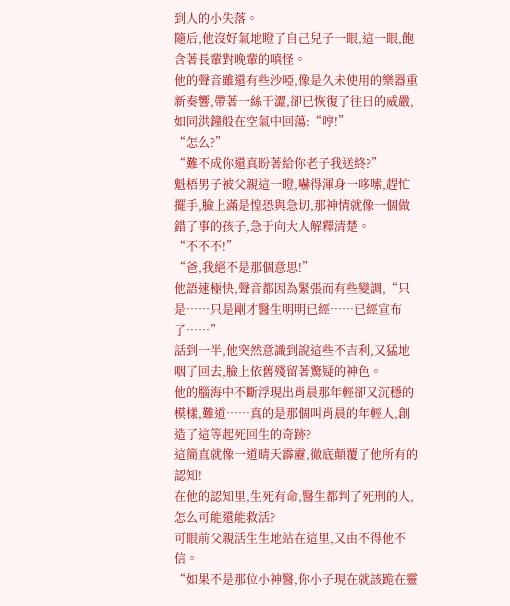到人的小失落。
隨后,他沒好氣地瞪了自己兒子一眼,這一眼,飽含著長輩對晚輩的嗔怪。
他的聲音雖還有些沙啞,像是久未使用的樂器重新奏響,帶著一絲干澀,卻已恢復了往日的威嚴,如同洪鐘般在空氣中回蕩:“哼!”
“怎么?”
“難不成你還真盼著給你老子我送終?”
魁梧男子被父親這一瞪,嚇得渾身一哆嗦,趕忙擺手,臉上滿是惶恐與急切,那神情就像一個做錯了事的孩子,急于向大人解釋清楚。
“不不不!”
“爸,我絕不是那個意思!”
他語速極快,聲音都因為緊張而有些變調,“只是……只是剛才醫生明明已經……已經宣布了……”
話到一半,他突然意識到說這些不吉利,又猛地咽了回去,臉上依舊殘留著驚疑的神色。
他的腦海中不斷浮現出肖晨那年輕卻又沉穩的模樣,難道……真的是那個叫肖晨的年輕人,創造了這等起死回生的奇跡?
這簡直就像一道晴天霹靂,徹底顛覆了他所有的認知!
在他的認知里,生死有命,醫生都判了死刑的人,怎么可能還能救活?
可眼前父親活生生地站在這里,又由不得他不信。
“如果不是那位小神醫,你小子現在就該跪在靈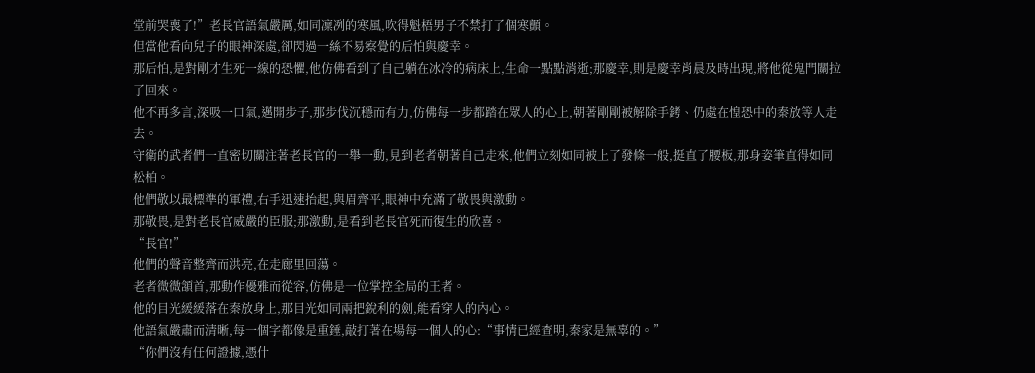堂前哭喪了!”老長官語氣嚴厲,如同凜冽的寒風,吹得魁梧男子不禁打了個寒顫。
但當他看向兒子的眼神深處,卻閃過一絲不易察覺的后怕與慶幸。
那后怕,是對剛才生死一線的恐懼,他仿佛看到了自己躺在冰冷的病床上,生命一點點消逝;那慶幸,則是慶幸肖晨及時出現,將他從鬼門關拉了回來。
他不再多言,深吸一口氣,邁開步子,那步伐沉穩而有力,仿佛每一步都踏在眾人的心上,朝著剛剛被解除手銬、仍處在惶恐中的秦放等人走去。
守衛的武者們一直密切關注著老長官的一舉一動,見到老者朝著自己走來,他們立刻如同被上了發條一般,挺直了腰板,那身姿筆直得如同松柏。
他們敬以最標準的軍禮,右手迅速抬起,與眉齊平,眼神中充滿了敬畏與激動。
那敬畏,是對老長官威嚴的臣服;那激動,是看到老長官死而復生的欣喜。
“長官!”
他們的聲音整齊而洪亮,在走廊里回蕩。
老者微微頷首,那動作優雅而從容,仿佛是一位掌控全局的王者。
他的目光緩緩落在秦放身上,那目光如同兩把銳利的劍,能看穿人的內心。
他語氣嚴肅而清晰,每一個字都像是重錘,敲打著在場每一個人的心:“事情已經查明,秦家是無辜的。”
“你們沒有任何證據,憑什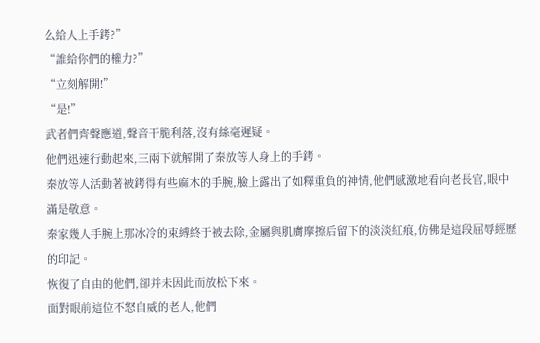么給人上手銬?”
“誰給你們的權力?”
“立刻解開!”
“是!”
武者們齊聲應道,聲音干脆利落,沒有絲毫遲疑。
他們迅速行動起來,三兩下就解開了秦放等人身上的手銬。
秦放等人活動著被銬得有些麻木的手腕,臉上露出了如釋重負的神情,他們感激地看向老長官,眼中滿是敬意。
秦家幾人手腕上那冰冷的束縛終于被去除,金屬與肌膚摩擦后留下的淡淡紅痕,仿佛是這段屈辱經歷的印記。
恢復了自由的他們,卻并未因此而放松下來。
面對眼前這位不怒自威的老人,他們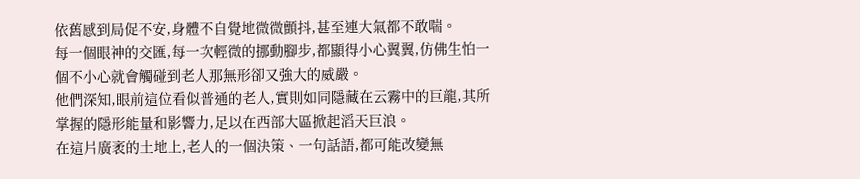依舊感到局促不安,身體不自覺地微微顫抖,甚至連大氣都不敢喘。
每一個眼神的交匯,每一次輕微的挪動腳步,都顯得小心翼翼,仿佛生怕一個不小心就會觸碰到老人那無形卻又強大的威嚴。
他們深知,眼前這位看似普通的老人,實則如同隱藏在云霧中的巨龍,其所掌握的隱形能量和影響力,足以在西部大區掀起滔天巨浪。
在這片廣袤的土地上,老人的一個決策、一句話語,都可能改變無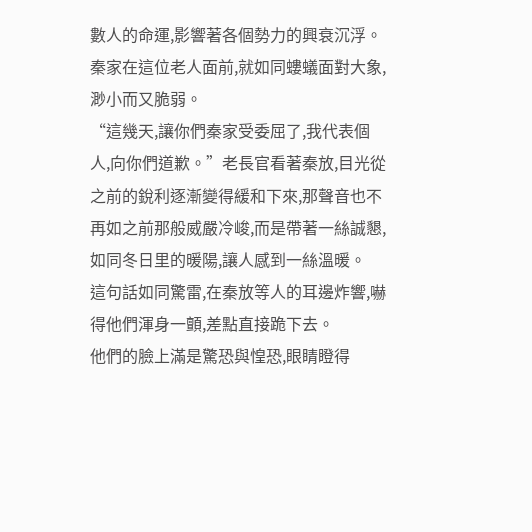數人的命運,影響著各個勢力的興衰沉浮。
秦家在這位老人面前,就如同螻蟻面對大象,渺小而又脆弱。
“這幾天,讓你們秦家受委屈了,我代表個人,向你們道歉。”老長官看著秦放,目光從之前的銳利逐漸變得緩和下來,那聲音也不再如之前那般威嚴冷峻,而是帶著一絲誠懇,如同冬日里的暖陽,讓人感到一絲溫暖。
這句話如同驚雷,在秦放等人的耳邊炸響,嚇得他們渾身一顫,差點直接跪下去。
他們的臉上滿是驚恐與惶恐,眼睛瞪得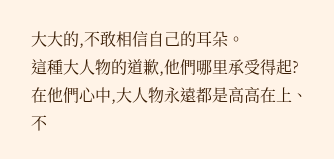大大的,不敢相信自己的耳朵。
這種大人物的道歉,他們哪里承受得起?
在他們心中,大人物永遠都是高高在上、不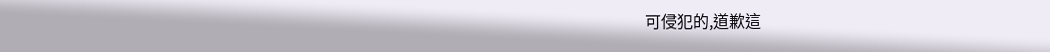可侵犯的,道歉這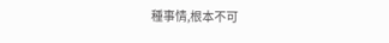種事情,根本不可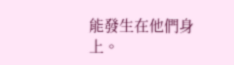能發生在他們身上。